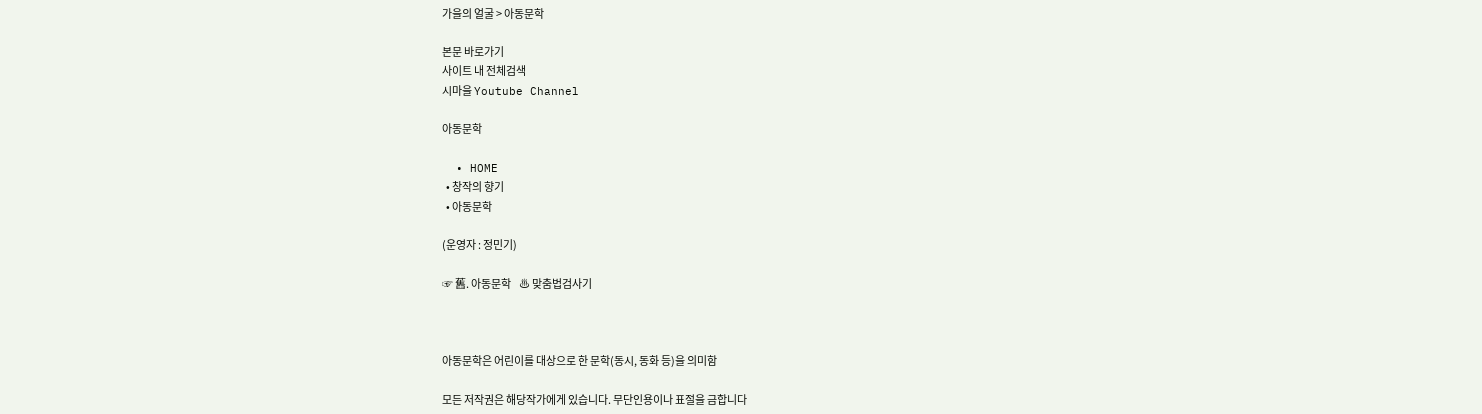가을의 얼굴 > 아동문학

본문 바로가기
사이트 내 전체검색
시마을 Youtube Channel

아동문학

  • HOME
  • 창작의 향기
  • 아동문학

(운영자 : 정민기)

☞ 舊. 아동문학    ♨ 맞춤법검사기



아동문학은 어린이를 대상으로 한 문학(동시, 동화 등)을 의미함

모든 저작권은 해당작가에게 있습니다. 무단인용이나 표절을 금합니다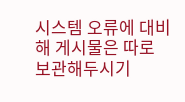시스템 오류에 대비해 게시물은 따로 보관해두시기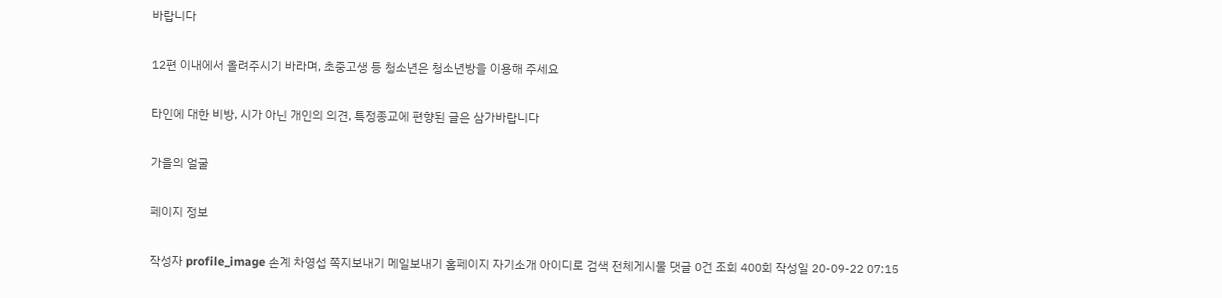바랍니다

12편 이내에서 올려주시기 바라며, 초중고생 등 청소년은 청소년방을 이용해 주세요

타인에 대한 비방, 시가 아닌 개인의 의견, 특정종교에 편향된 글은 삼가바랍니다

가을의 얼굴

페이지 정보

작성자 profile_image 손계 차영섭 쪽지보내기 메일보내기 홈페이지 자기소개 아이디로 검색 전체게시물 댓글 0건 조회 400회 작성일 20-09-22 07:15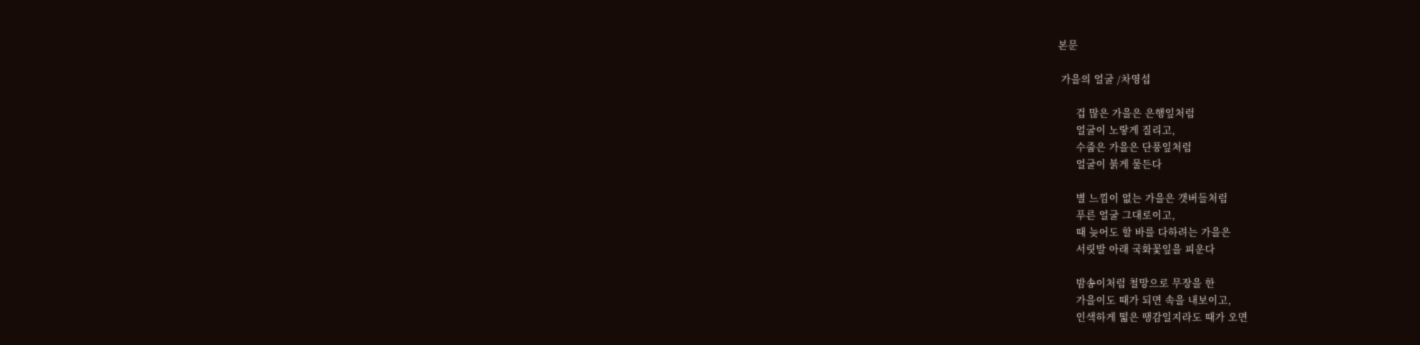본문

 가을의 얼굴 /차영섭

      겁 많은 가을은 은행잎처럼
      얼굴이 노랗게 질리고,
      수줍은 가을은 단풍잎처럼
      얼굴이 붉게 물든다

      별 느낌이 없는 가을은 갯버들처럼
      푸른 얼굴 그대로이고,
      때 늦어도 할 바를 다하려는 가을은
      서릿발 아래 국화꽃잎을 피운다

      밤송이처럼 철망으로 무장을 한
      가을이도 때가 되면 속을 내보이고,
      인색하게 떫은 땡감일지라도 때가 오면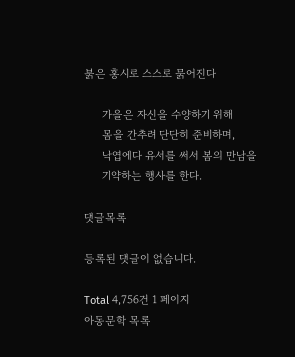붉은 홍시로 스스로 묽어진다

      가을은 자신을 수양하기 위해
      몸을 간추려 단단히 준비하며,
      낙엽에다 유서를 써서 봄의 만남을
      기약하는 행사를 한다.

댓글목록

등록된 댓글이 없습니다.

Total 4,756건 1 페이지
아동문학 목록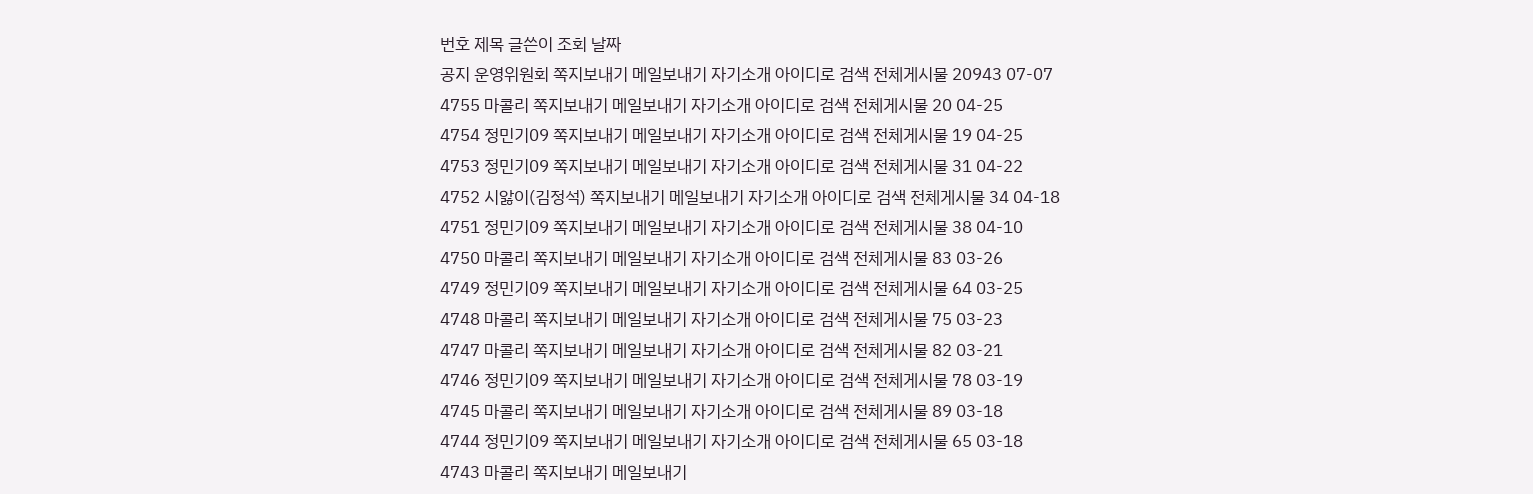번호 제목 글쓴이 조회 날짜
공지 운영위원회 쪽지보내기 메일보내기 자기소개 아이디로 검색 전체게시물 20943 07-07
4755 마콜리 쪽지보내기 메일보내기 자기소개 아이디로 검색 전체게시물 20 04-25
4754 정민기09 쪽지보내기 메일보내기 자기소개 아이디로 검색 전체게시물 19 04-25
4753 정민기09 쪽지보내기 메일보내기 자기소개 아이디로 검색 전체게시물 31 04-22
4752 시앓이(김정석) 쪽지보내기 메일보내기 자기소개 아이디로 검색 전체게시물 34 04-18
4751 정민기09 쪽지보내기 메일보내기 자기소개 아이디로 검색 전체게시물 38 04-10
4750 마콜리 쪽지보내기 메일보내기 자기소개 아이디로 검색 전체게시물 83 03-26
4749 정민기09 쪽지보내기 메일보내기 자기소개 아이디로 검색 전체게시물 64 03-25
4748 마콜리 쪽지보내기 메일보내기 자기소개 아이디로 검색 전체게시물 75 03-23
4747 마콜리 쪽지보내기 메일보내기 자기소개 아이디로 검색 전체게시물 82 03-21
4746 정민기09 쪽지보내기 메일보내기 자기소개 아이디로 검색 전체게시물 78 03-19
4745 마콜리 쪽지보내기 메일보내기 자기소개 아이디로 검색 전체게시물 89 03-18
4744 정민기09 쪽지보내기 메일보내기 자기소개 아이디로 검색 전체게시물 65 03-18
4743 마콜리 쪽지보내기 메일보내기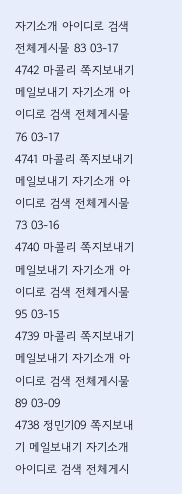자기소개 아이디로 검색 전체게시물 83 03-17
4742 마콜리 쪽지보내기 메일보내기 자기소개 아이디로 검색 전체게시물 76 03-17
4741 마콜리 쪽지보내기 메일보내기 자기소개 아이디로 검색 전체게시물 73 03-16
4740 마콜리 쪽지보내기 메일보내기 자기소개 아이디로 검색 전체게시물 95 03-15
4739 마콜리 쪽지보내기 메일보내기 자기소개 아이디로 검색 전체게시물 89 03-09
4738 정민기09 쪽지보내기 메일보내기 자기소개 아이디로 검색 전체게시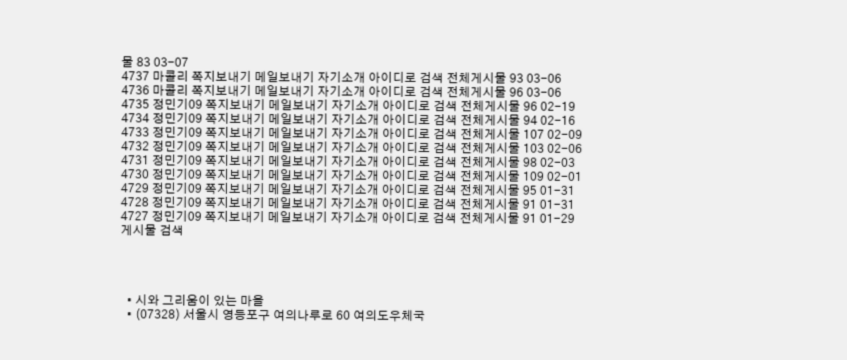물 83 03-07
4737 마콜리 쪽지보내기 메일보내기 자기소개 아이디로 검색 전체게시물 93 03-06
4736 마콜리 쪽지보내기 메일보내기 자기소개 아이디로 검색 전체게시물 96 03-06
4735 정민기09 쪽지보내기 메일보내기 자기소개 아이디로 검색 전체게시물 96 02-19
4734 정민기09 쪽지보내기 메일보내기 자기소개 아이디로 검색 전체게시물 94 02-16
4733 정민기09 쪽지보내기 메일보내기 자기소개 아이디로 검색 전체게시물 107 02-09
4732 정민기09 쪽지보내기 메일보내기 자기소개 아이디로 검색 전체게시물 103 02-06
4731 정민기09 쪽지보내기 메일보내기 자기소개 아이디로 검색 전체게시물 98 02-03
4730 정민기09 쪽지보내기 메일보내기 자기소개 아이디로 검색 전체게시물 109 02-01
4729 정민기09 쪽지보내기 메일보내기 자기소개 아이디로 검색 전체게시물 95 01-31
4728 정민기09 쪽지보내기 메일보내기 자기소개 아이디로 검색 전체게시물 91 01-31
4727 정민기09 쪽지보내기 메일보내기 자기소개 아이디로 검색 전체게시물 91 01-29
게시물 검색




  • 시와 그리움이 있는 마을
  • (07328) 서울시 영등포구 여의나루로 60 여의도우체국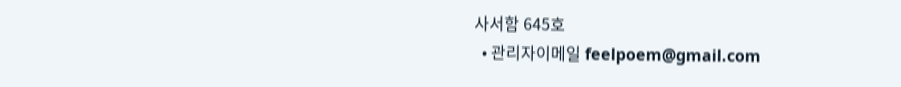사서함 645호
  • 관리자이메일 feelpoem@gmail.com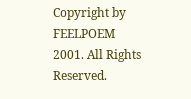Copyright by FEELPOEM 2001. All Rights Reserved.